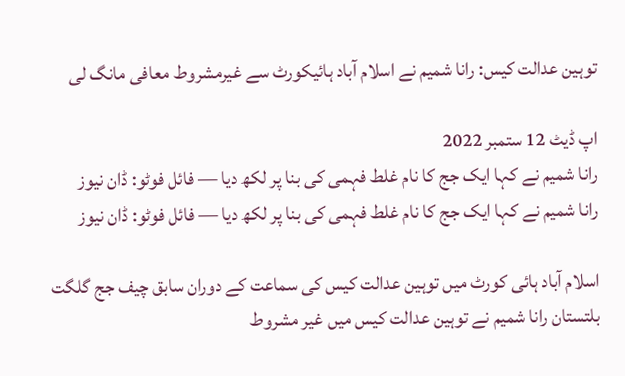توہین عدالت کیس: رانا شمیم نے اسلام آباد ہائیکورٹ سے غیرمشروط معافی مانگ لی

اپ ڈیٹ 12 ستمبر 2022
رانا شمیم نے کہا ایک جج کا نام غلط فہمی کی بنا پر لکھ دیا — فائل فوٹو: ڈان نیوز
رانا شمیم نے کہا ایک جج کا نام غلط فہمی کی بنا پر لکھ دیا — فائل فوٹو: ڈان نیوز

اسلام آباد ہائی کورٹ میں توہین عدالت کیس کی سماعت کے دوران سابق چیف جج گلگت بلتستان رانا شمیم نے توہین عدالت کیس میں غیر مشروط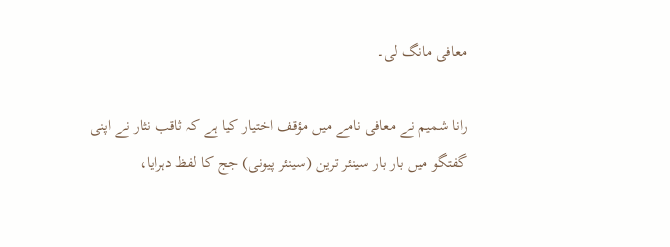معافی مانگ لی۔

رانا شمیم نے معافی نامے میں مؤقف اختیار کیا ہے کہ ثاقب نثار نے اپنی گفتگو میں بار بار سینئر ترین (سینئر پیونی) جج کا لفظ دہرایا،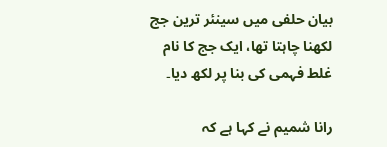بیان حلفی میں سینئر ترین جج لکھنا چاہتا تھا، ایک جج کا نام غلط فہمی کی بنا پر لکھ دیا۔

رانا شمیم نے کہا ہے کہ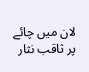لان میں چائے پر ثاقب نثار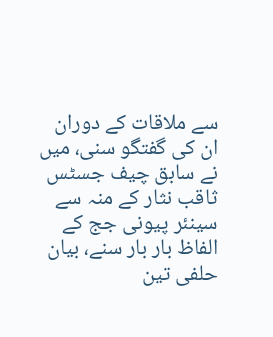سے ملاقات کے دوران ان کی گفتگو سنی، میں نے سابق چیف جسٹس ثاقب نثار کے منہ سے سینئر پیونی جج کے الفاظ بار بار سنے، بیان حلفی تین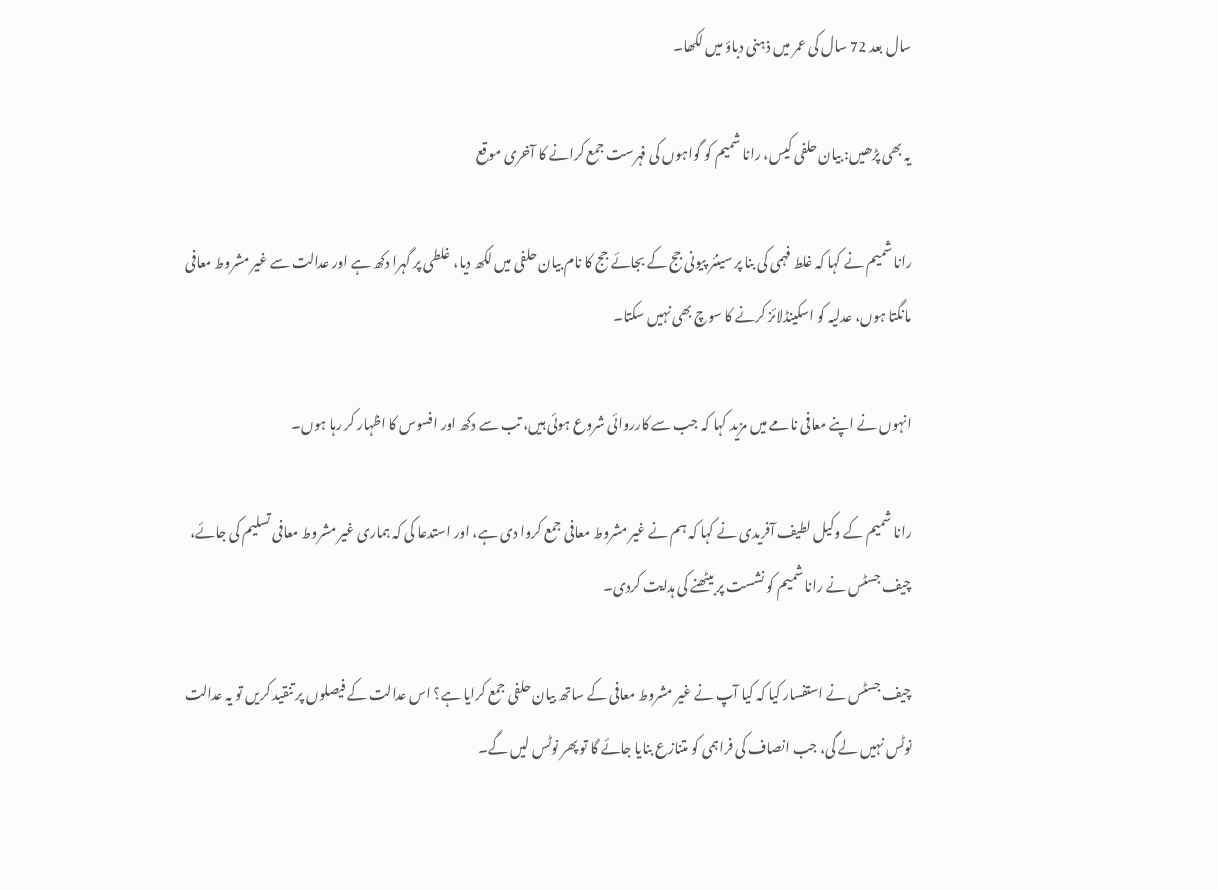سال بعد 72 سال کی عمر میں ذہنی دباؤ میں لکھا۔

یہ بھی پڑھیں: بیان حلفی کیس، رانا شمیم کو گواہوں کی فہرست جمع کرانے کا آخری موقع

رانا شمیم نے کہا کہ غلط فہمی کی بنا پر سینئر پیونی جج کے بجائے جج کا نام بیان حلفی میں لکھ دیا، غلطی پر گہرا دکھ ہے اور عدالت سے غیر مشروط معافی مانگتا ہوں، عدلیہ کو اسکینڈلائز کرنے کا سوچ بھی نہیں سکتا۔

انہوں نے اپنے معافی نامے میں مزید کہا کہ جب سے کارروائی شروع ہوئی ہیں، تب سے دکھ اور افسوس کا اظہار کر رہا ہوں۔

رانا شمیم کے وکیل لطیف آفریدی نے کہا کہ ہم نے غیر مشروط معافی جمع کروا دی ہے، اور استدعا کی کہ ہماری غیر مشروط معافی تسلیم کی جائے، چیف جسٹس نے رانا شمیم کو نشست پر بیٹھنے کی ہدایت کردی۔

چیف جسٹس نے استفسار کیا کہ کیا آپ نے غیر مشروط معافی کے ساتھ بیان حلفی جمع کرایا ہے؟ اس عدالت کے فیصلوں پر تنقید کریں تو یہ عدالت نوٹس نہیں لے گی، جب انصاف کی فراہمی کو متنازع بنایا جائے گا تو پھر نوٹس لیں گے۔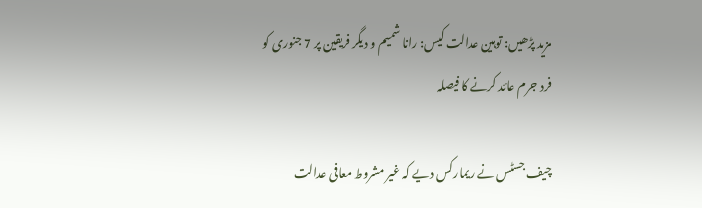مزید پڑھیں: توہین عدالت کیس: رانا شمیم و دیگر فریقین پر 7 جنوری کو فرد جرم عائد کرنے کا فیصلہ

چیف جسٹس نے ریمارکس دیے کہ غیر مشروط معافی عدالت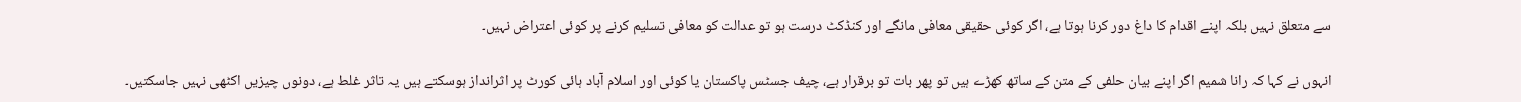سے متعلق نہیں بلکہ اپنے اقدام کا داغ دور کرنا ہوتا ہے، اگر کوئی حقیقی معافی مانگے اور کنڈکٹ درست ہو تو عدالت کو معافی تسلیم کرنے پر کوئی اعتراض نہیں۔

انہوں نے کہا کہ رانا شمیم اگر اپنے بیان حلفی کے متن کے ساتھ کھڑے ہیں تو پھر بات تو برقرار ہے، چیف جسٹس پاکستان یا کوئی اور اسلام آباد ہائی کورٹ پر اثرانداز ہوسکتے ہیں یہ تاثر غلط ہے، دونوں چیزیں اکٹھی نہیں جاسکتیں۔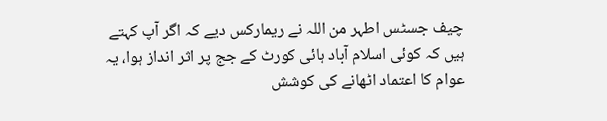چیف جسٹس اطہر من اللہ نے ریمارکس دیے کہ اگر آپ کہتے ہیں کہ کوئی اسلام آباد ہائی کورٹ کے جج پر اثر انداز ہوا، یہ عوام کا اعتماد اٹھانے کی کوشش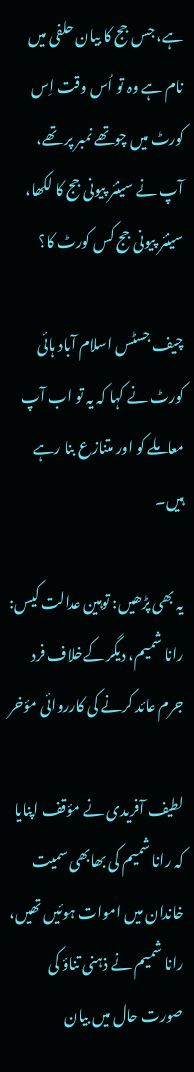ہے، جس جج کا بیان حلفی میں نام ہے وہ تو اُس وقت اِس کورٹ میں چوتھے نمبر پر تھے، آپ نے سینئر پیونی جج کا لکھا، سینئر پیونی جج کس کورٹ کا؟

چیف جسٹس اسلام آباد ہائی کورٹ نے کہا کہ یہ تو اب آپ معاملے کو اور متنازع بنا رہے ہیں۔

یہ بھی پڑھیں: توہین عدالت کیس: رانا شمیم، دیگر کےخلاف فرد جرم عائد کرنے کی کارروائی مؤخر

لطیف آفریدی نے مؤقف اپنایا کہ رانا شمیم کی بھابھی سمیت خاندان میں اموات ہوئیں تھیں، رانا شمیم نے ذہنی تناؤ کی صورت حال میں بیان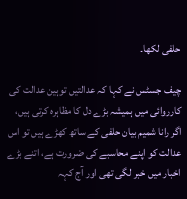حلفی لکھا۔

چیف جسٹس نے کہا کہ عدالتیں توہین عدالت کی کارروائی میں ہمیشہ بڑے دل کا مظاہرہ کرتی ہیں، اگر رانا شمیم بیان حلفی کے ساتھ کھڑے ہیں تو اس عدالت کو اپنے محاسبے کی ضرورت ہے، اتنے بڑے اخبار میں خبر لگی تھی اور آج کہہ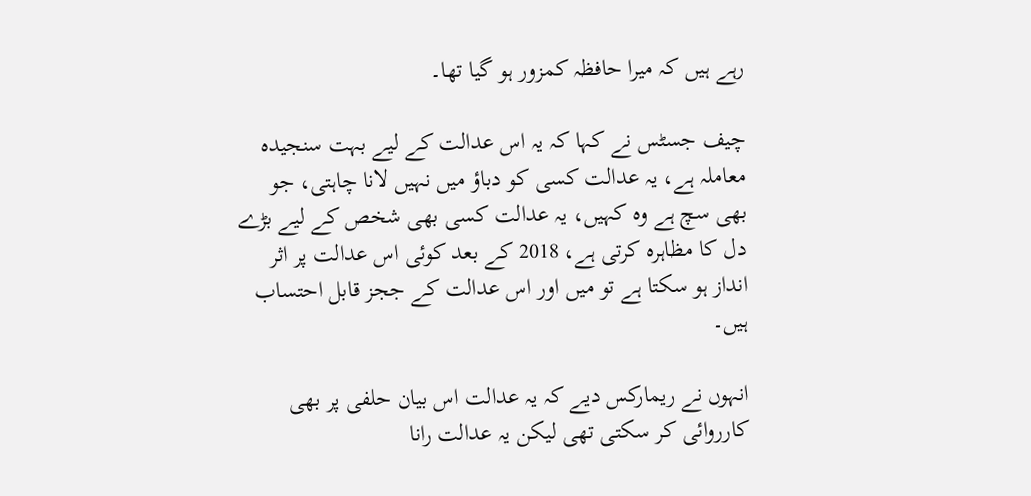رہے ہیں کہ میرا حافظہ کمزور ہو گیا تھا۔

چیف جسٹس نے کہا کہ یہ اس عدالت کے لیے بہت سنجیدہ معاملہ ہے، یہ عدالت کسی کو دباؤ میں نہیں لانا چاہتی، جو بھی سچ ہے وہ کہیں، یہ عدالت کسی بھی شخص کے لیے بڑے دل کا مظاہرہ کرتی ہے، 2018 کے بعد کوئی اس عدالت پر اثر انداز ہو سکتا ہے تو میں اور اس عدالت کے ججز قابل احتساب ہیں۔

انہوں نے ریمارکس دیے کہ یہ عدالت اس بیان حلفی پر بھی کارروائی کر سکتی تھی لیکن یہ عدالت رانا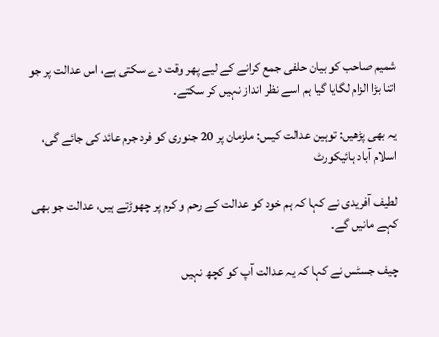شمیم صاحب کو بیان حلفی جمع کرانے کے لیے پھر وقت دے سکتی ہے، اس عدالت پر جو اتنا بڑا الزام لگایا گیا ہم اسے نظر انداز نہیں کر سکتے۔

یہ بھی پڑھیں: توہین عدالت کیس: ملزمان پر 20 جنوری کو فرد جرم عائد کی جائے گی، اسلام آباد ہائیکورٹ

لطیف آفریدی نے کہا کہ ہم خود کو عدالت کے رحم و کرم پر چھوڑتے ہیں، عدالت جو بھی کہے مانیں گے۔

چیف جسٹس نے کہا کہ یہ عدالت آپ کو کچھ نہیں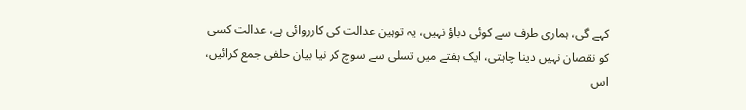کہے گی، ہماری طرف سے کوئی دباؤ نہیں، یہ توہین عدالت کی کارروائی ہے، عدالت کسی کو نقصان نہیں دینا چاہتی، ایک ہفتے میں تسلی سے سوچ کر نیا بیان حلفی جمع کرائیں، اس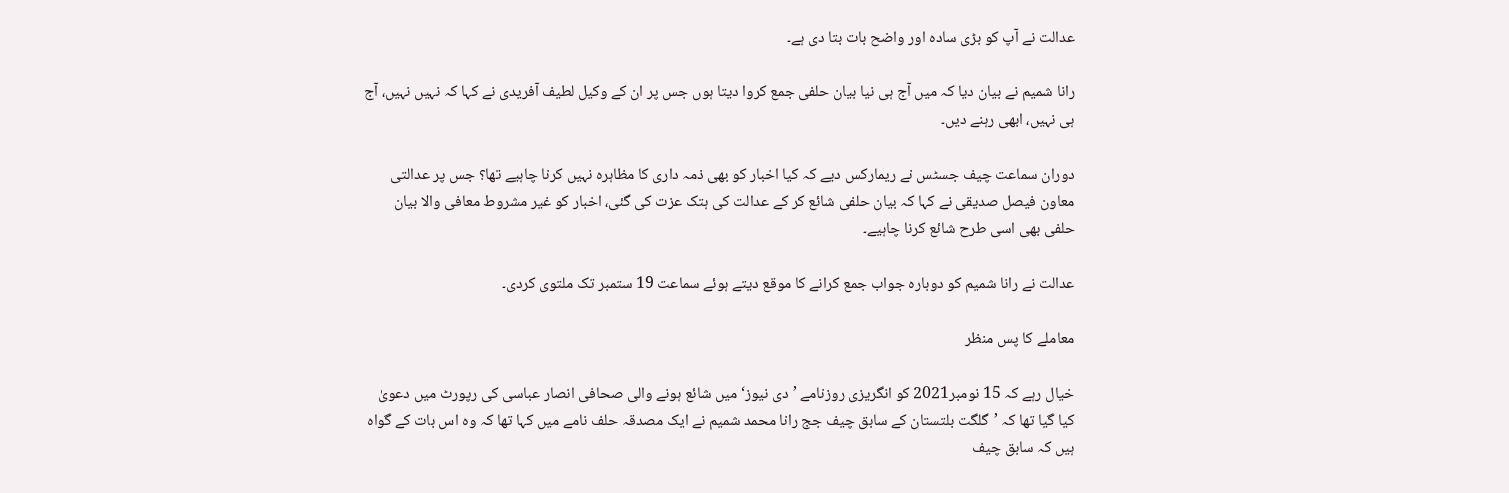عدالت نے آپ کو بڑی سادہ اور واضح بات بتا دی ہے۔

رانا شمیم نے بیان دیا کہ میں آج ہی نیا بیان حلفی جمع کروا دیتا ہوں جس پر ان کے وکیل لطیف آفریدی نے کہا کہ نہیں نہیں، آج ہی نہیں، ابھی رہنے دیں۔

دوران سماعت چیف جسٹس نے ریمارکس دیے کہ کیا اخبار کو بھی ذمہ داری کا مظاہرہ نہیں کرنا چاہیے تھا؟ جس پر عدالتی معاون فیصل صدیقی نے کہا کہ بیان حلفی شائع کر کے عدالت کی ہتک عزت کی گئی، اخبار کو غیر مشروط معافی والا بیان حلفی بھی اسی طرح شائع کرنا چاہیے۔

عدالت نے رانا شمیم کو دوبارہ جواب جمع کرانے کا موقع دیتے ہوئے سماعت 19 ستمبر تک ملتوی کردی۔

معاملے کا پس منظر

خیال رہے کہ 15 نومبر2021 کو انگریزی روزنامے ’دی نیوز‘ میں شائع ہونے والی صحافی انصار عباسی کی رپورٹ میں دعویٰ کیا گیا تھا کہ ’گلگت بلتستان کے سابق چیف جج رانا محمد شمیم نے ایک مصدقہ حلف نامے میں کہا تھا کہ وہ اس بات کے گواہ ہیں کہ سابق چیف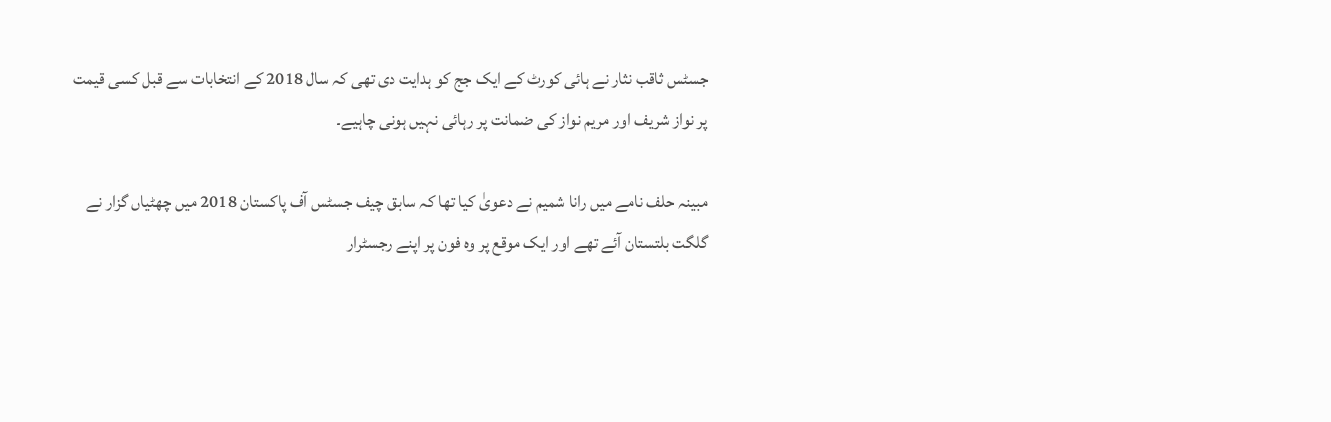جسٹس ثاقب نثار نے ہائی کورٹ کے ایک جج کو ہدایت دی تھی کہ سال 2018 کے انتخابات سے قبل کسی قیمت پر نواز شریف اور مریم نواز کی ضمانت پر رہائی نہیں ہونی چاہیے۔

مبینہ حلف نامے میں رانا شمیم نے دعویٰ کیا تھا کہ سابق چیف جسٹس آف پاکستان 2018 میں چھٹیاں گزار نے گلگت بلتستان آئے تھے اور ایک موقع پر وہ فون پر اپنے رجسٹرار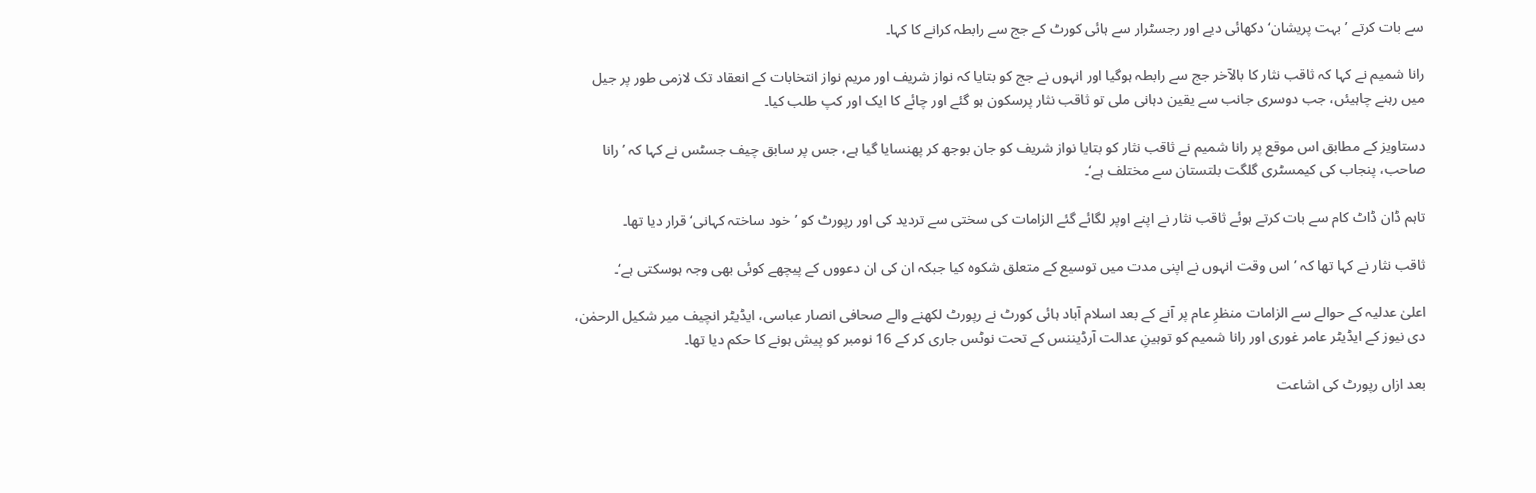سے بات کرتے ’بہت پریشان‘ دکھائی دیے اور رجسٹرار سے ہائی کورٹ کے جج سے رابطہ کرانے کا کہا۔

رانا شمیم نے کہا کہ ثاقب نثار کا بالآخر جج سے رابطہ ہوگیا اور انہوں نے جج کو بتایا کہ نواز شریف اور مریم نواز انتخابات کے انعقاد تک لازمی طور پر جیل میں رہنے چاہیئں، جب دوسری جانب سے یقین دہانی ملی تو ثاقب نثار پرسکون ہو گئے اور چائے کا ایک اور کپ طلب کیا۔

دستاویز کے مطابق اس موقع پر رانا شمیم نے ثاقب نثار کو بتایا نواز شریف کو جان بوجھ کر پھنسایا گیا ہے، جس پر سابق چیف جسٹس نے کہا کہ ’رانا صاحب، پنجاب کی کیمسٹری گلگت بلتستان سے مختلف ہے‘۔

تاہم ڈان ڈاٹ کام سے بات کرتے ہوئے ثاقب نثار نے اپنے اوپر لگائے گئے الزامات کی سختی سے تردید کی اور رپورٹ کو ’خود ساختہ کہانی‘ قرار دیا تھا۔

ثاقب نثار نے کہا تھا کہ ’اس وقت انہوں نے اپنی مدت میں توسیع کے متعلق شکوہ کیا جبکہ ان کی ان دعووں کے پیچھے کوئی بھی وجہ ہوسکتی ہے‘۔

اعلیٰ عدلیہ کے حوالے سے الزامات منظرِ عام پر آنے کے بعد اسلام آباد ہائی کورٹ نے رپورٹ لکھنے والے صحافی انصار عباسی، ایڈیٹر انچیف میر شکیل الرحمٰن، دی نیوز کے ایڈیٹر عامر غوری اور رانا شمیم کو توہینِ عدالت آرڈیننس کے تحت نوٹس جاری کر کے 16 نومبر کو پیش ہونے کا حکم دیا تھا۔

بعد ازاں رپورٹ کی اشاعت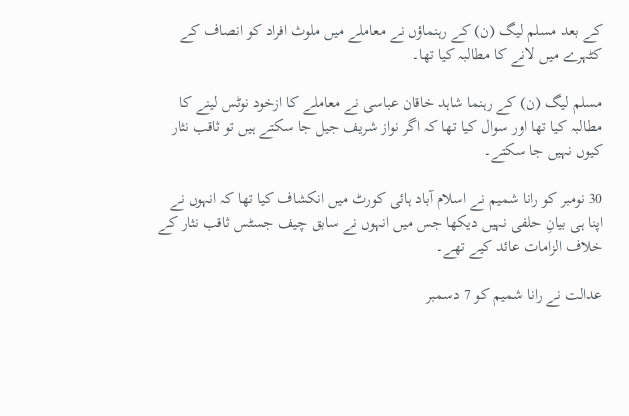کے بعد مسلم لیگ (ن) کے رہنماؤں نے معاملے میں ملوث افراد کو انصاف کے کٹہرے میں لانے کا مطالبہ کیا تھا۔

مسلم لیگ (ن) کے رہنما شاہد خاقان عباسی نے معاملے کا ازخود نوٹس لینے کا مطالبہ کیا تھا اور سوال کیا تھا کہ اگر نواز شریف جیل جا سکتے ہیں تو ثاقب نثار کیوں نہیں جا سکتے۔

30 نومبر کو رانا شمیم نے اسلام آباد ہائی کورٹ میں انکشاف کیا تھا کہ انہوں نے اپنا ہی بیانِ حلفی نہیں دیکھا جس میں انہوں نے سابق چیف جسٹس ثاقب نثار کے خلاف الزامات عائد کیے تھے۔

عدالت نے رانا شمیم کو 7 دسمبر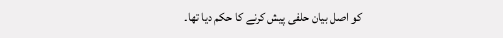کو اصل بیان حلفی پیش کرنے کا حکم دیا تھا۔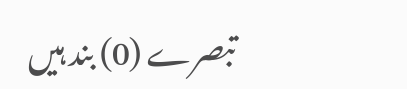تبصرے (0) بند ہیں